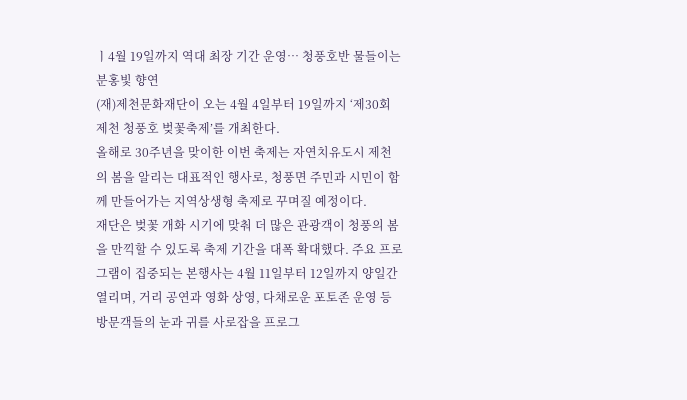ㅣ4월 19일까지 역대 최장 기간 운영… 청풍호반 물들이는 분홍빛 향연
(재)제천문화재단이 오는 4월 4일부터 19일까지 ‘제30회 제천 청풍호 벚꽃축제’를 개최한다.
올해로 30주년을 맞이한 이번 축제는 자연치유도시 제천의 봄을 알리는 대표적인 행사로, 청풍면 주민과 시민이 함께 만들어가는 지역상생형 축제로 꾸며질 예정이다.
재단은 벚꽃 개화 시기에 맞춰 더 많은 관광객이 청풍의 봄을 만끽할 수 있도록 축제 기간을 대폭 확대했다. 주요 프로그램이 집중되는 본행사는 4월 11일부터 12일까지 양일간 열리며, 거리 공연과 영화 상영, 다채로운 포토존 운영 등 방문객들의 눈과 귀를 사로잡을 프로그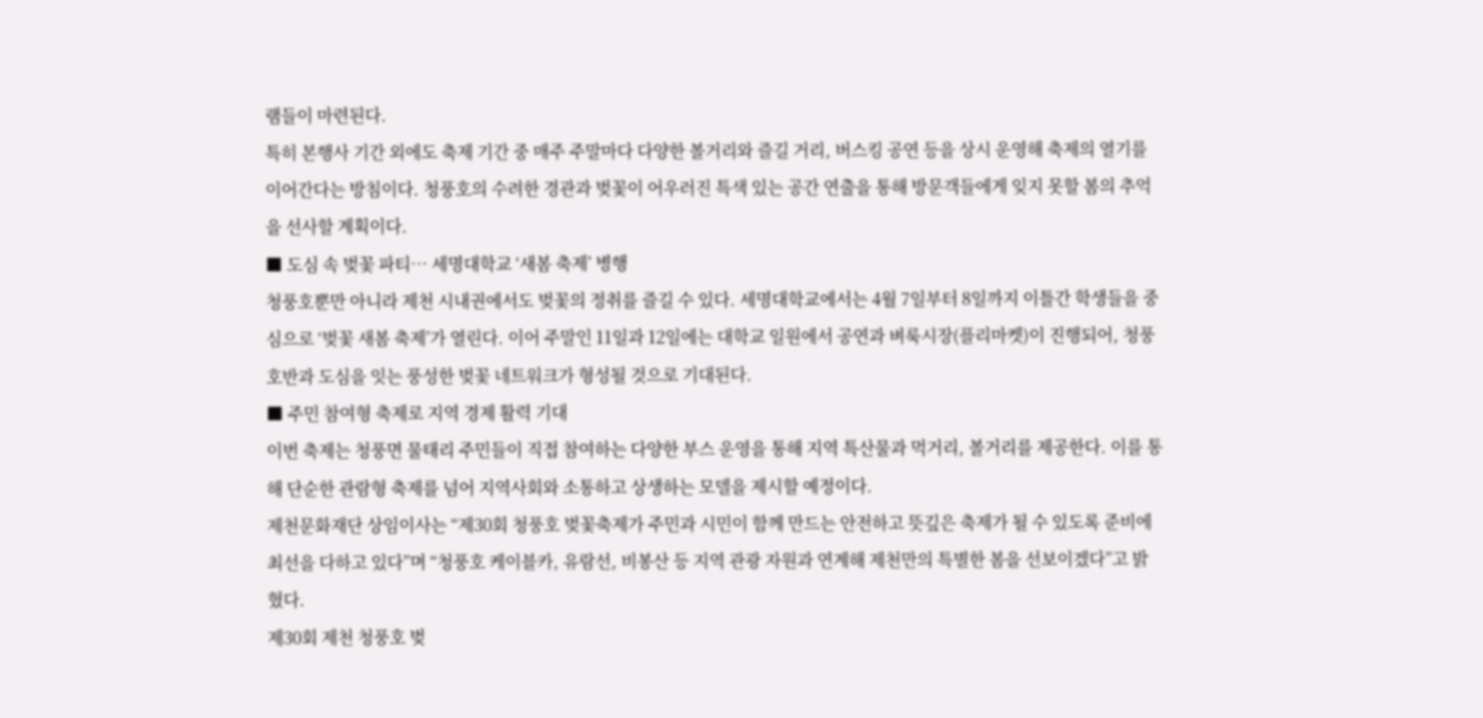램들이 마련된다.
특히 본행사 기간 외에도 축제 기간 중 매주 주말마다 다양한 볼거리와 즐길 거리, 버스킹 공연 등을 상시 운영해 축제의 열기를 이어간다는 방침이다. 청풍호의 수려한 경관과 벚꽃이 어우러진 특색 있는 공간 연출을 통해 방문객들에게 잊지 못할 봄의 추억을 선사할 계획이다.
■ 도심 속 벚꽃 파티… 세명대학교 ‘새봄 축제’ 병행
청풍호뿐만 아니라 제천 시내권에서도 벚꽃의 정취를 즐길 수 있다. 세명대학교에서는 4월 7일부터 8일까지 이틀간 학생들을 중심으로 ‘벚꽃 새봄 축제’가 열린다. 이어 주말인 11일과 12일에는 대학교 일원에서 공연과 벼룩시장(플리마켓)이 진행되어, 청풍호반과 도심을 잇는 풍성한 벚꽃 네트워크가 형성될 것으로 기대된다.
■ 주민 참여형 축제로 지역 경제 활력 기대
이번 축제는 청풍면 물태리 주민들이 직접 참여하는 다양한 부스 운영을 통해 지역 특산물과 먹거리, 볼거리를 제공한다. 이를 통해 단순한 관람형 축제를 넘어 지역사회와 소통하고 상생하는 모델을 제시할 예정이다.
제천문화재단 상임이사는 “제30회 청풍호 벚꽃축제가 주민과 시민이 함께 만드는 안전하고 뜻깊은 축제가 될 수 있도록 준비에 최선을 다하고 있다”며 “청풍호 케이블카, 유람선, 비봉산 등 지역 관광 자원과 연계해 제천만의 특별한 봄을 선보이겠다”고 밝혔다.
제30회 제천 청풍호 벚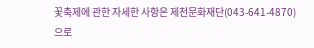꽃축제에 관한 자세한 사항은 제천문화재단(043-641-4870)으로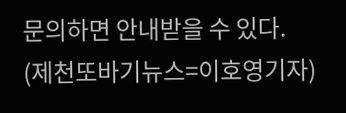문의하면 안내받을 수 있다.
(제천또바기뉴스=이호영기자)